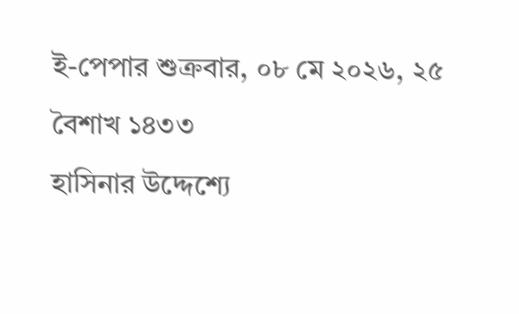ই-পেপার শুক্রবার, ০৮ মে ২০২৬, ২৫ বৈশাখ ১৪৩৩
হাসিনার উদ্দেশ্যে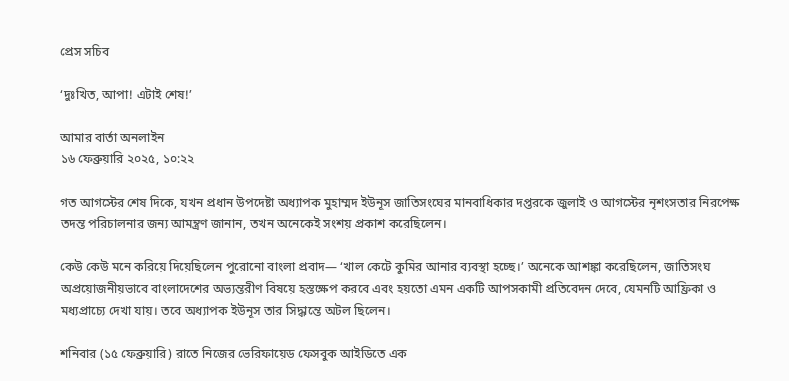প্রেস সচিব

‘দুঃখিত, আপা! এটাই শেষ!’

আমার বার্তা অনলাইন
১৬ ফেব্রুয়ারি ২০২৫, ১০:২২

গত আগস্টের শেষ দিকে, যখন প্রধান উপদেষ্টা অধ্যাপক মুহাম্মদ ইউনূস জাতিসংঘের মানবাধিকার দপ্তরকে জুলাই ও আগস্টের নৃশংসতার নিরপেক্ষ তদন্ত পরিচালনার জন্য আমন্ত্রণ জানান, তখন অনেকেই সংশয় প্রকাশ করেছিলেন।

কেউ কেউ মনে করিয়ে দিয়েছিলেন পুরোনো বাংলা প্রবাদ— ‘খাল কেটে কুমির আনার ব্যবস্থা হচ্ছে।’ অনেকে আশঙ্কা করেছিলেন, জাতিসংঘ অপ্রয়োজনীয়ভাবে বাংলাদেশের অভ্যন্তরীণ বিষয়ে হস্তক্ষেপ করবে এবং হয়তো এমন একটি আপসকামী প্রতিবেদন দেবে, যেমনটি আফ্রিকা ও মধ্যপ্রাচ্যে দেখা যায়। তবে অধ্যাপক ইউনূস তার সিদ্ধান্তে অটল ছিলেন।

শনিবার (১৫ ফেব্রুয়ারি) রাতে নিজের ভেরিফায়েড ফেসবুক আইডিতে এক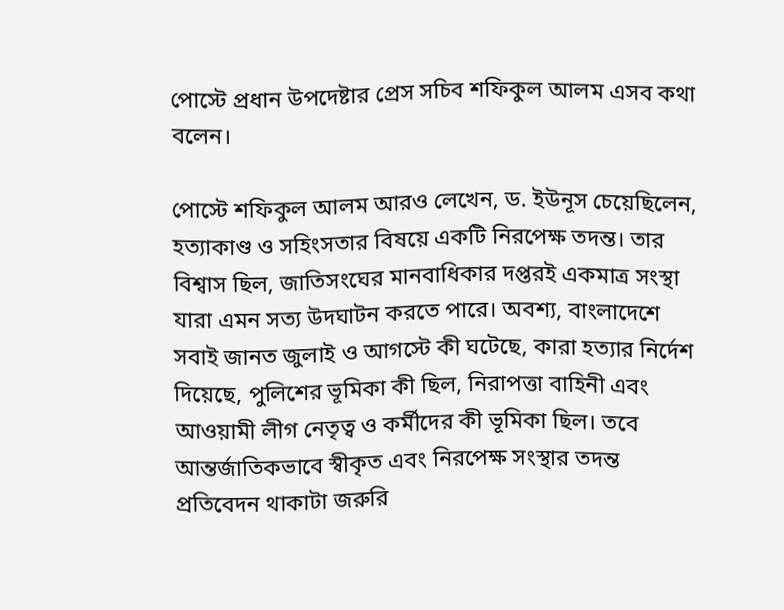পোস্টে প্রধান উপদেষ্টার প্রেস সচিব শফিকুল আলম এসব কথা বলেন।

পোস্টে শফিকুল আলম আরও লেখেন, ড. ইউনূস চেয়েছিলেন, হত্যাকাণ্ড ও সহিংসতার বিষয়ে একটি নিরপেক্ষ তদন্ত। তার বিশ্বাস ছিল, জাতিসংঘের মানবাধিকার দপ্তরই একমাত্র সংস্থা যারা এমন সত্য উদঘাটন করতে পারে। অবশ্য, বাংলাদেশে সবাই জানত জুলাই ও আগস্টে কী ঘটেছে, কারা হত্যার নির্দেশ দিয়েছে, পুলিশের ভূমিকা কী ছিল, নিরাপত্তা বাহিনী এবং আওয়ামী লীগ নেতৃত্ব ও কর্মীদের কী ভূমিকা ছিল। তবে আন্তর্জাতিকভাবে স্বীকৃত এবং নিরপেক্ষ সংস্থার তদন্ত প্রতিবেদন থাকাটা জরুরি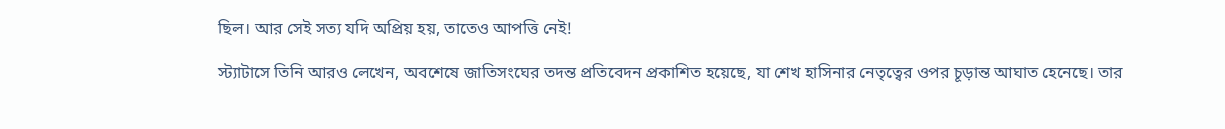ছিল। আর সেই সত্য যদি অপ্রিয় হয়, তাতেও আপত্তি নেই!

স্ট্যাটাসে তিনি আরও লেখেন, অবশেষে জাতিসংঘের তদন্ত প্রতিবেদন প্রকাশিত হয়েছে, যা শেখ হাসিনার নেতৃত্বের ওপর চূড়ান্ত আঘাত হেনেছে। তার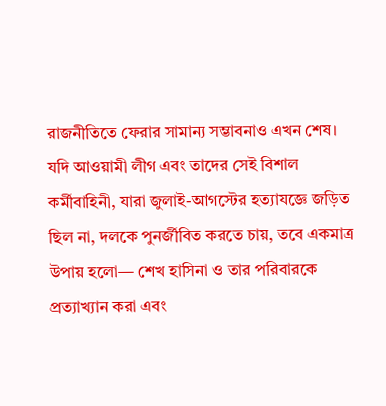রাজনীতিতে ফেরার সামান্য সম্ভাবনাও এখন শেষ। যদি আওয়ামী লীগ এবং তাদের সেই বিশাল কর্মীবাহিনী, যারা জুলাই-আগস্টের হত্যাযজ্ঞে জড়িত ছিল না, দলকে পুনর্জীবিত করতে চায়, তবে একমাত্র উপায় হলো— শেখ হাসিনা ও তার পরিবারকে প্রত্যাখ্যান করা এবং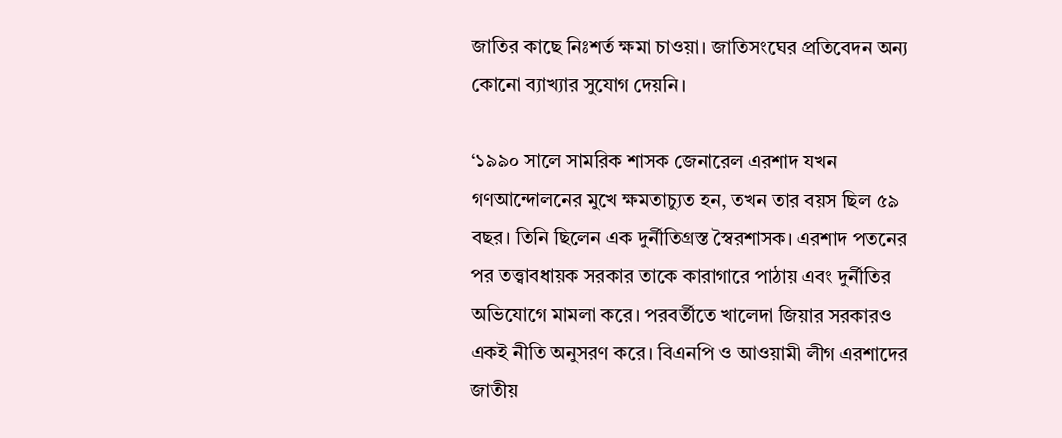জাতির কাছে নিঃশর্ত ক্ষমা চাওয়া। জাতিসংঘের প্রতিবেদন অন্য কোনো ব্যাখ্যার সুযোগ দেয়নি।

‘১৯৯০ সালে সামরিক শাসক জেনারেল এরশাদ যখন গণআন্দোলনের মুখে ক্ষমতাচ্যুত হন, তখন তার বয়স ছিল ৫৯ বছর। তিনি ছিলেন এক দুর্নীতিগ্রস্ত স্বৈরশাসক। এরশাদ পতনের পর তত্ত্বাবধায়ক সরকার তাকে কারাগারে পাঠায় এবং দুর্নীতির অভিযোগে মামলা করে। পরবর্তীতে খালেদা জিয়ার সরকারও একই নীতি অনুসরণ করে। বিএনপি ও আওয়ামী লীগ এরশাদের জাতীয়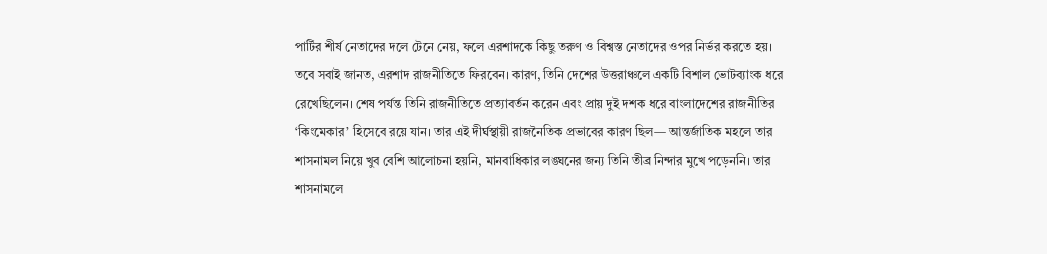পার্টির শীর্ষ নেতাদের দলে টেনে নেয়, ফলে এরশাদকে কিছু তরুণ ও বিশ্বস্ত নেতাদের ওপর নির্ভর করতে হয়। তবে সবাই জানত, এরশাদ রাজনীতিতে ফিরবেন। কারণ, তিনি দেশের উত্তরাঞ্চলে একটি বিশাল ভোটব্যাংক ধরে রেখেছিলেন। শেষ পর্যন্ত তিনি রাজনীতিতে প্রত্যাবর্তন করেন এবং প্রায় দুই দশক ধরে বাংলাদেশের রাজনীতির ‘কিংমেকার’ হিসেবে রয়ে যান। তার এই দীর্ঘস্থায়ী রাজনৈতিক প্রভাবের কারণ ছিল— আন্তর্জাতিক মহলে তার শাসনামল নিয়ে খুব বেশি আলোচনা হয়নি, মানবাধিকার লঙ্ঘনের জন্য তিনি তীব্র নিন্দার মুখে পড়েননি। তার শাসনামলে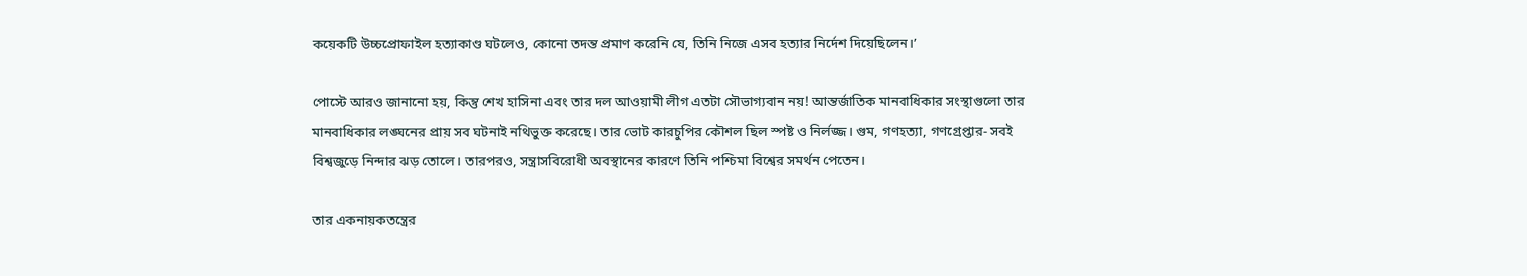কয়েকটি উচ্চপ্রোফাইল হত্যাকাণ্ড ঘটলেও, কোনো তদন্ত প্রমাণ করেনি যে, তিনি নিজে এসব হত্যার নির্দেশ দিয়েছিলেন।’

পোস্টে আরও জানানো হয়, কিন্তু শেখ হাসিনা এবং তার দল আওয়ামী লীগ এতটা সৌভাগ্যবান নয়! আন্তর্জাতিক মানবাধিকার সংস্থাগুলো তার মানবাধিকার লঙ্ঘনের প্রায় সব ঘটনাই নথিভুক্ত করেছে। তার ভোট কারচুপির কৌশল ছিল স্পষ্ট ও নির্লজ্জ। গুম, গণহত্যা, গণগ্রেপ্তার- সবই বিশ্বজুড়ে নিন্দার ঝড় তোলে। তারপরও, সন্ত্রাসবিরোধী অবস্থানের কারণে তিনি পশ্চিমা বিশ্বের সমর্থন পেতেন।

তার একনায়কতন্ত্রের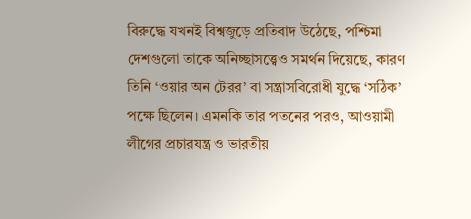বিরুদ্ধে যখনই বিশ্বজুড়ে প্রতিবাদ উঠেছে, পশ্চিমা দেশগুলো তাকে অনিচ্ছাসত্ত্বেও সমর্থন দিয়েছে, কারণ তিনি ‘ওয়ার অন টেরর’ বা সন্ত্রাসবিরোধী যুদ্ধে ‘সঠিক’ পক্ষে ছিলেন। এমনকি তার পতনের পরও, আওয়ামী লীগের প্রচারযন্ত্র ও ভারতীয়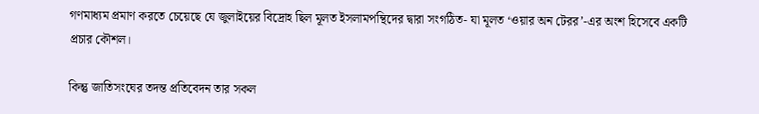গণমাধ্যম প্রমাণ করতে চেয়েছে যে জুলাইয়ের বিদ্রোহ ছিল মূলত ইসলামপন্থিদের দ্বারা সংগঠিত- যা মূলত ‘ওয়ার অন টেরর’-এর অংশ হিসেবে একটি প্রচার কৌশল।

কিন্তু জাতিসংঘের তদন্ত প্রতিবেদন তার সকল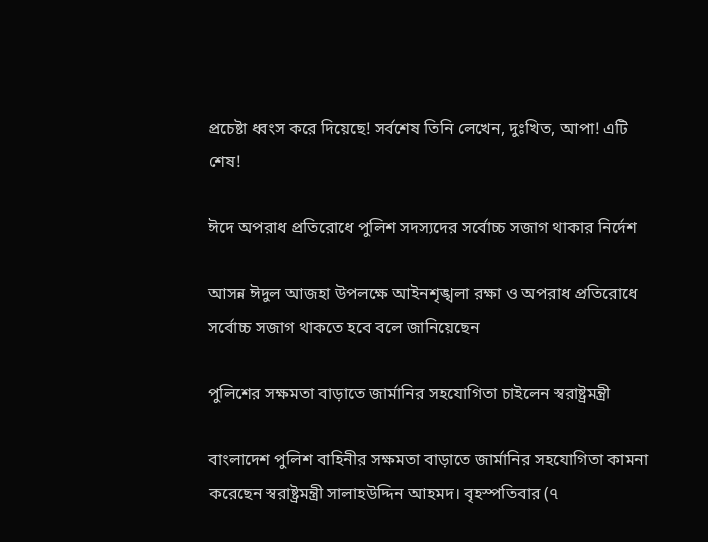প্রচেষ্টা ধ্বংস করে দিয়েছে! সর্বশেষ তিনি লেখেন, দুঃখিত, আপা! এটি শেষ!

ঈদে অপরাধ প্রতিরোধে পুলিশ সদস্যদের সর্বোচ্চ সজাগ থাকার নির্দেশ

আসন্ন ঈদুল আজহা উপলক্ষে আইনশৃঙ্খলা রক্ষা ও অপরাধ প্রতিরোধে সর্বোচ্চ সজাগ থাকতে হবে বলে জানিয়েছেন

পুলিশের সক্ষমতা বাড়াতে জার্মানির সহযোগিতা চাইলেন স্বরাষ্ট্রমন্ত্রী

বাংলাদেশ পুলিশ বাহিনীর সক্ষমতা বাড়াতে জার্মানির সহযোগিতা কামনা করেছেন স্বরাষ্ট্রমন্ত্রী সালাহউদ্দিন আহমদ। বৃহস্পতিবার (৭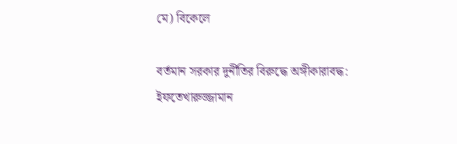মে) বিকেলে

বর্তমান সরকার দুর্নীতির বিরুদ্ধে অঙ্গীকারাবদ্ধ: ইফতেখারুজ্জামান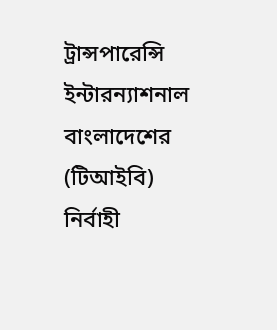ট্রান্সপারেন্সি ইন্টারন্যাশনাল বাংলাদেশের (টিআইবি) নির্বাহী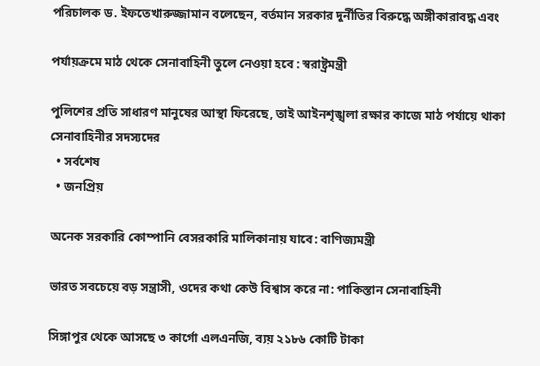পরিচালক ড. ইফতেখারুজ্জামান বলেছেন, বর্তমান সরকার দুর্নীতির বিরুদ্ধে অঙ্গীকারাবদ্ধ এবং

পর্যায়ক্রমে মাঠ থেকে সেনাবাহিনী তুলে নেওয়া হবে : স্বরাষ্ট্রমন্ত্রী

পুলিশের প্রতি সাধারণ মানুষের আস্থা ফিরেছে, তাই আইনশৃঙ্খলা রক্ষার কাজে মাঠ পর্যায়ে থাকা সেনাবাহিনীর সদস্যদের
  • সর্বশেষ
  • জনপ্রিয়

অনেক সরকারি কোম্পানি বেসরকারি মালিকানায় যাবে: বাণিজ্যমন্ত্রী

ভারত সবচেয়ে বড় সন্ত্রাসী, ওদের কথা কেউ বিশ্বাস করে না: পাকিস্তান সেনাবাহিনী

সিঙ্গাপুর থেকে আসছে ৩ কার্গো এলএনজি, ব্যয় ২১৮৬ কোটি টাকা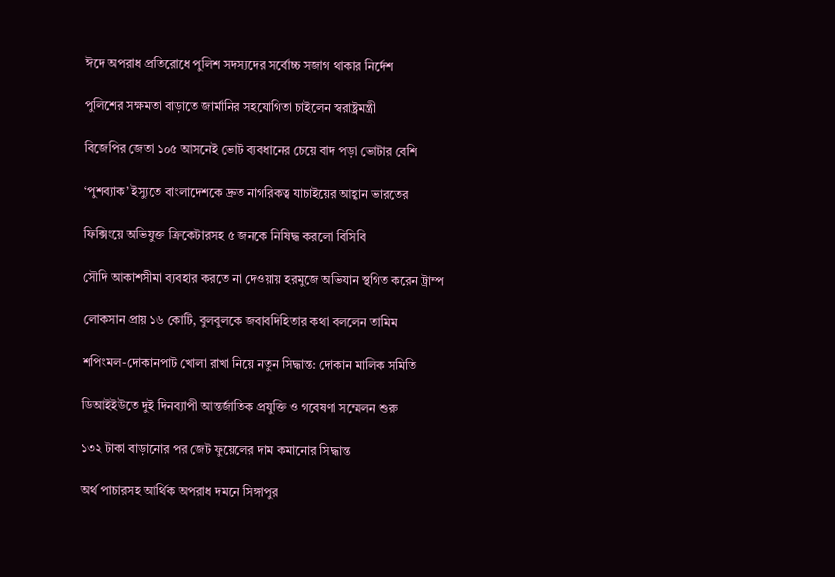ঈদে অপরাধ প্রতিরোধে পুলিশ সদস্যদের সর্বোচ্চ সজাগ থাকার নির্দেশ

পুলিশের সক্ষমতা বাড়াতে জার্মানির সহযোগিতা চাইলেন স্বরাষ্ট্রমন্ত্রী

বিজেপির জেতা ১০৫ আসনেই ভোট ব্যবধানের চেয়ে বাদ পড়া ভোটার বেশি

‘পুশব্যাক’ ইস্যুতে বাংলাদেশকে দ্রুত নাগরিকত্ব যাচাইয়ের আহ্বান ভারতের

ফিক্সিংয়ে অভিযুক্ত ক্রিকেটারসহ ৫ জনকে নিষিদ্ধ করলো বিসিবি

সৌদি আকাশসীমা ব্যবহার করতে না দেওয়ায় হরমুজে অভিযান স্থগিত করেন ট্রাম্প

লোকসান প্রায় ১৬ কোটি, বুলবুলকে জবাবদিহিতার কথা বললেন তামিম

শপিংমল-দোকানপাট খোলা রাখা নিয়ে নতুন সিদ্ধান্ত: দোকান মালিক সমিতি

ডিআইইউতে দুই দিনব্যাপী আন্তর্জাতিক প্রযুক্তি ও গবেষণা সম্মেলন শুরু

১৩২ টাকা বাড়ানোর পর জেট ফুয়েলের দাম কমানোর সিদ্ধান্ত

অর্থ পাচারসহ আর্থিক অপরাধ দমনে সিঙ্গাপুর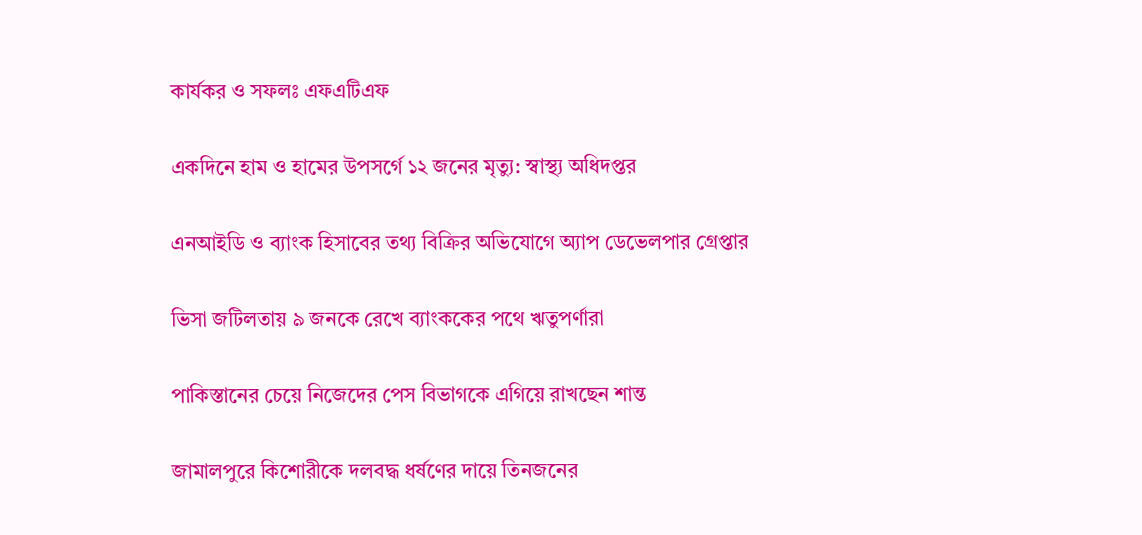কার্যকর ও সফলঃ এফএটিএফ

একদিনে হাম ও হামের উপসর্গে ১২ জনের মৃত্যু: স্বাস্থ্য অধিদপ্তর

এনআইডি ও ব্যাংক হিসাবের তথ্য বিক্রির অভিযোগে অ্যাপ ডেভেলপার গ্রেপ্তার

ভিসা জটিলতায় ৯ জনকে রেখে ব্যাংককের পথে ঋতুপর্ণারা

পাকিস্তানের চেয়ে নিজেদের পেস বিভাগকে এগিয়ে রাখছেন শান্ত

জামালপুরে কিশোরীকে দলবদ্ধ ধর্ষণের দায়ে তিনজনের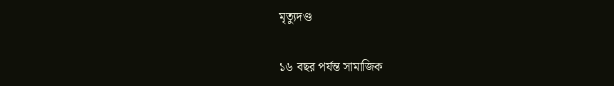মৃত্যুদণ্ড

১৬ বছর পর্যন্ত সামাজিক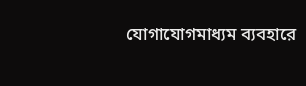যোগাযোগমাধ্যম ব্যবহারে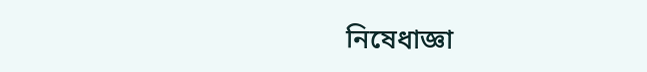নিষেধাজ্ঞা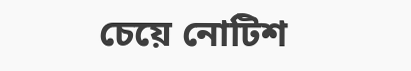চেয়ে নোটিশ